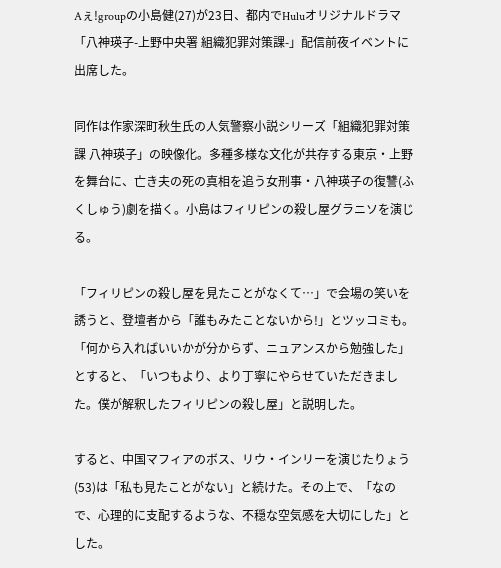Aぇ!groupの小島健(27)が23日、都内でHuluオリジナルドラマ「八神瑛子-上野中央署 組織犯罪対策課-」配信前夜イベントに出席した。

同作は作家深町秋生氏の人気警察小説シリーズ「組織犯罪対策課 八神瑛子」の映像化。多種多様な文化が共存する東京・上野を舞台に、亡き夫の死の真相を追う女刑事・八神瑛子の復讐(ふくしゅう)劇を描く。小島はフィリピンの殺し屋グラニソを演じる。

「フィリピンの殺し屋を見たことがなくて…」で会場の笑いを誘うと、登壇者から「誰もみたことないから!」とツッコミも。「何から入ればいいかが分からず、ニュアンスから勉強した」とすると、「いつもより、より丁寧にやらせていただきました。僕が解釈したフィリピンの殺し屋」と説明した。

すると、中国マフィアのボス、リウ・インリーを演じたりょう(53)は「私も見たことがない」と続けた。その上で、「なので、心理的に支配するような、不穏な空気感を大切にした」とした。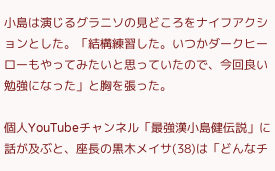小島は演じるグラニソの見どころをナイフアクションとした。「結構練習した。いつかダークヒーローもやってみたいと思っていたので、今回良い勉強になった」と胸を張った。

個人YouTubeチャンネル「最強漢小島健伝説」に話が及ぶと、座長の黒木メイサ(38)は「どんなチ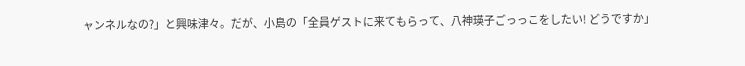ャンネルなの?」と興味津々。だが、小島の「全員ゲストに来てもらって、八神瑛子ごっっこをしたい! どうですか」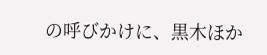の呼びかけに、黒木ほか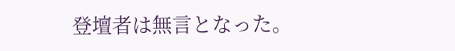登壇者は無言となった。